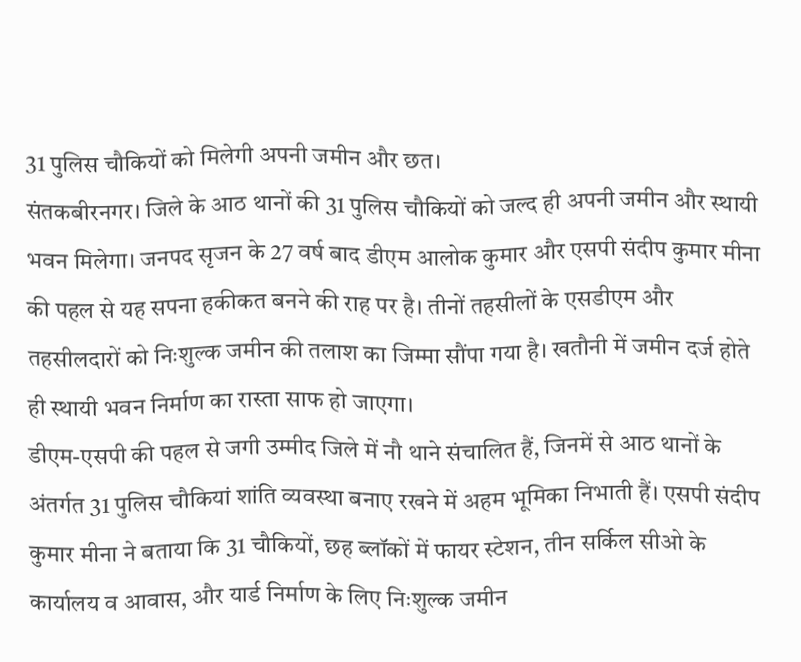31 पुलिस चौकियों को मिलेगी अपनी जमीन और छत।
संतकबीरनगर। जिले के आठ थानों की 31 पुलिस चौकियों को जल्द ही अपनी जमीन और स्थायी भवन मिलेगा। जनपद सृजन के 27 वर्ष बाद डीएम आलोक कुमार और एसपी संदीप कुमार मीना की पहल से यह सपना हकीकत बनने की राह पर है। तीनों तहसीलों के एसडीएम और तहसीलदारों को निःशुल्क जमीन की तलाश का जिम्मा सौंपा गया है। खतौनी में जमीन दर्ज होते ही स्थायी भवन निर्माण का रास्ता साफ हो जाएगा।
डीएम-एसपी की पहल से जगी उम्मीद जिले में नौ थाने संचालित हैं, जिनमें से आठ थानों के अंतर्गत 31 पुलिस चौकियां शांति व्यवस्था बनाए रखने में अहम भूमिका निभाती हैं। एसपी संदीप कुमार मीना ने बताया कि 31 चौकियों, छह ब्लॉकों में फायर स्टेशन, तीन सर्किल सीओ के कार्यालय व आवास, और यार्ड निर्माण के लिए निःशुल्क जमीन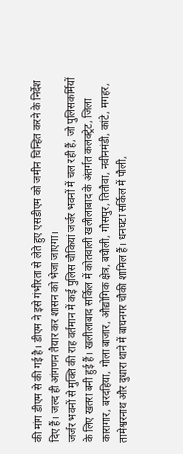की मांग डीएम से की गई है। डीएम ने इसे गंभीरता से लेते हुए एसडीएम को जमीन चिन्हित करने के निर्देश दिए हैं। जल्द ही आंगणन तैयार कर शासन को भेजा जाएगा।
जर्जर भवनों से मुक्ति की राह वर्तमान में कई पुलिस चौकियां जर्जर भवनों में चल रही हैं, जो पुलिसकर्मियों के लिए खतरा बनी हुई हैं। खलीलाबाद सर्किल में कोतवाली खलीलाबाद के अंतर्गत कलक्ट्रेट, जिला कारागार, बरदहिया, गोला बाजार, औद्योगिक क्षेत्र, बघौली, गौसपुर, तितौवा, नवीनमंडी, कांटे, मगहर, तामेश्वरनाथ और दुधारा थाने में बाघनगर चौकी शामिल हैं। धनघटा सर्किल में पौली,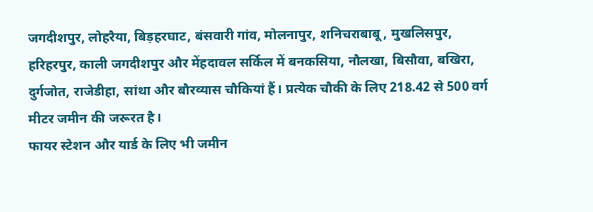जगदीशपुर, लोहरैया, बिड़हरघाट, बंसवारी गांव, मोलनापुर, शनिचराबाबू, मुखलिसपुर, हरिहरपुर, काली जगदीशपुर और मेंहदावल सर्किल में बनकसिया, नौलखा, बिसौवा, बखिरा, दुर्गजोत, राजेडीहा, सांथा और बौरव्यास चौकियां हैं। प्रत्येक चौकी के लिए 218.42 से 500 वर्ग मीटर जमीन की जरूरत है।
फायर स्टेशन और यार्ड के लिए भी जमीन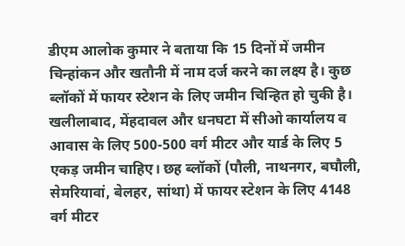डीएम आलोक कुमार ने बताया कि 15 दिनों में जमीन चिन्हांकन और खतौनी में नाम दर्ज करने का लक्ष्य है। कुछ ब्लॉकों में फायर स्टेशन के लिए जमीन चिन्हित हो चुकी है। खलीलाबाद, मेंहदावल और धनघटा में सीओ कार्यालय व आवास के लिए 500-500 वर्ग मीटर और यार्ड के लिए 5 एकड़ जमीन चाहिए। छह ब्लॉकों (पौली, नाथनगर, बघौली, सेमरियावां, बेलहर, सांथा) में फायर स्टेशन के लिए 4148 वर्ग मीटर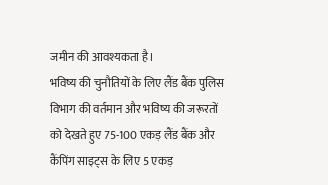जमीन की आवश्यकता है।
भविष्य की चुनौतियों के लिए लैंड बैंक पुलिस विभाग की वर्तमान और भविष्य की जरूरतों को देखते हुए 75-100 एकड़ लैंड बैंक और कैंपिंग साइट्स के लिए 5 एकड़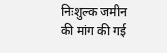निःशुल्क जमीन की मांग की गई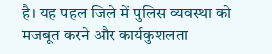है। यह पहल जिले में पुलिस व्यवस्था को मजबूत करने और कार्यकुशलता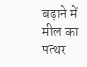बढ़ाने में मील का पत्थर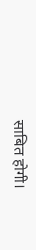साबित होगी।